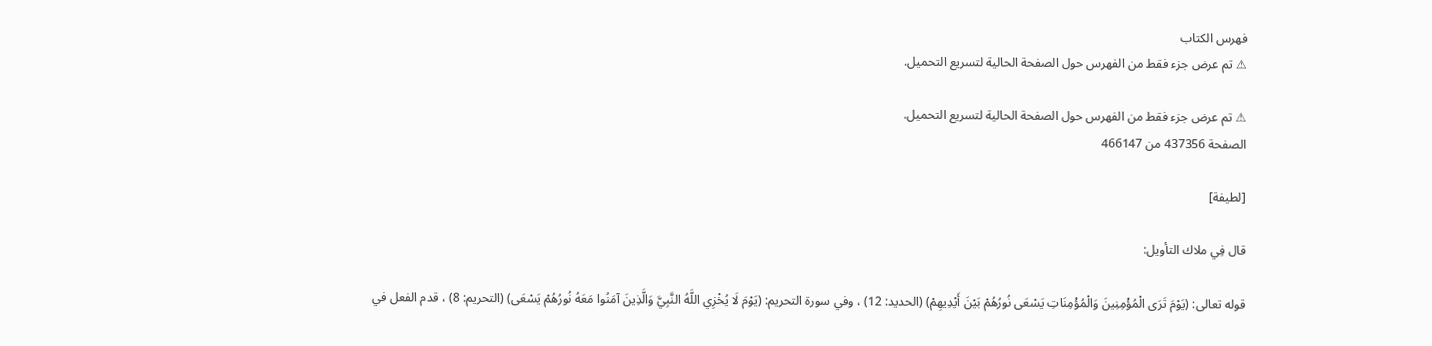فهرس الكتاب
⚠ تم عرض جزء فقط من الفهرس حول الصفحة الحالية لتسريع التحميل.

⚠ تم عرض جزء فقط من الفهرس حول الصفحة الحالية لتسريع التحميل.
الصفحة 437356 من 466147

[لطيفة]

قال فِي ملاك التأويل:

قوله تعالى: (يَوْمَ تَرَى الْمُؤْمِنِينَ وَالْمُؤْمِنَاتِ يَسْعَى نُورُهُمْ بَيْنَ أَيْدِيهِمْ) (الحديد: 12) ، وفي سورة التحريم: (يَوْمَ لَا يُخْزِي اللَّهُ النَّبِيَّ وَالَّذِينَ آمَنُوا مَعَهُ نُورُهُمْ يَسْعَى) (التحريم: 8) ، قدم الفعل في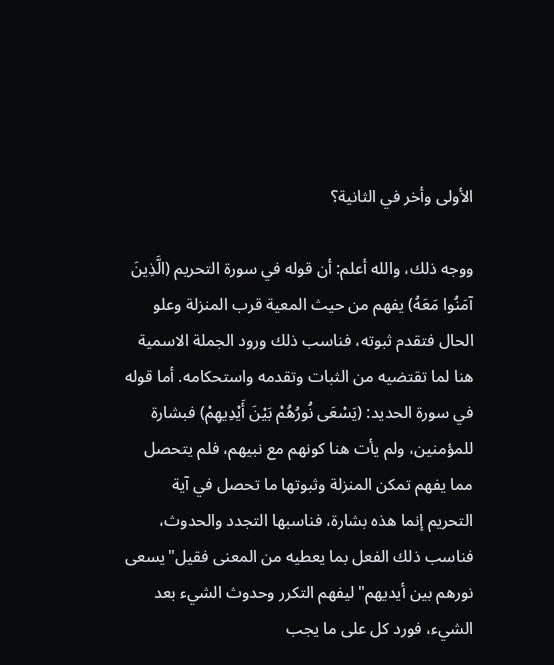الأولى وأخر في الثانية؟

ووجه ذلك، والله أعلم: أن قوله في سورة التحريم (الَّذِينَ آمَنُوا مَعَهُ) يفهم من حيث المعية قرب المنزلة وعلو الحال فتقدم ثبوته، فناسب ذلك ورود الجملة الاسمية هنا لما تقتضيه من الثبات وتقدمه واستحكامه. أما قوله في سورة الحديد: (يَسْعَى نُورُهُمْ بَيْنَ أَيْدِيهِمْ) فبشارة للمؤمنين، ولم يأت هنا كونهم مع نبيهم، فلم يتحصل مما يفهم تمكن المنزلة وثبوتها ما تحصل في آية التحريم إنما هذه بشارة، فناسبها التجدد والحدوث، فناسب ذلك الفعل بما يعطيه من المعنى فقيل"يسعى نورهم بين أيديهم"ليفهم التكرر وحدوث الشيء بعد الشيء، فورد كل على ما يجب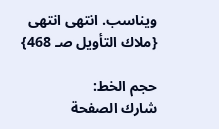ويناسب. انتهى انتهى {ملاك التأويل صـ 468}

حجم الخط:
شارك الصفحة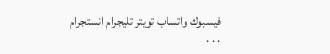فيسبوك واتساب تويتر تليجرام انستجرام
. . .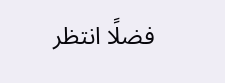فضلًا انتظر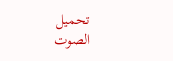تحميل الصوت